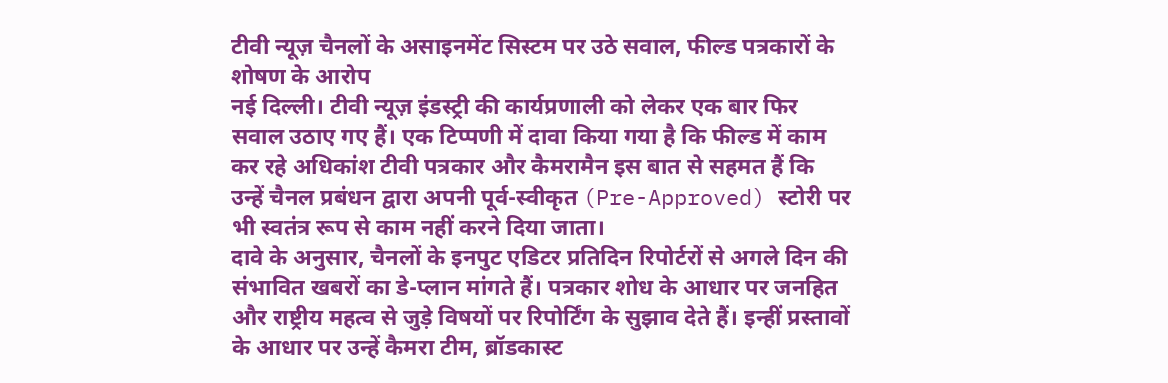टीवी न्यूज़ चैनलों के असाइनमेंट सिस्टम पर उठे सवाल, फील्ड पत्रकारों के शोषण के आरोप
नई दिल्ली। टीवी न्यूज़ इंडस्ट्री की कार्यप्रणाली को लेकर एक बार फिर सवाल उठाए गए हैं। एक टिप्पणी में दावा किया गया है कि फील्ड में काम कर रहे अधिकांश टीवी पत्रकार और कैमरामैन इस बात से सहमत हैं कि उन्हें चैनल प्रबंधन द्वारा अपनी पूर्व-स्वीकृत (Pre-Approved) स्टोरी पर भी स्वतंत्र रूप से काम नहीं करने दिया जाता।
दावे के अनुसार, चैनलों के इनपुट एडिटर प्रतिदिन रिपोर्टरों से अगले दिन की संभावित खबरों का डे-प्लान मांगते हैं। पत्रकार शोध के आधार पर जनहित और राष्ट्रीय महत्व से जुड़े विषयों पर रिपोर्टिंग के सुझाव देते हैं। इन्हीं प्रस्तावों के आधार पर उन्हें कैमरा टीम, ब्रॉडकास्ट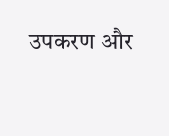उपकरण और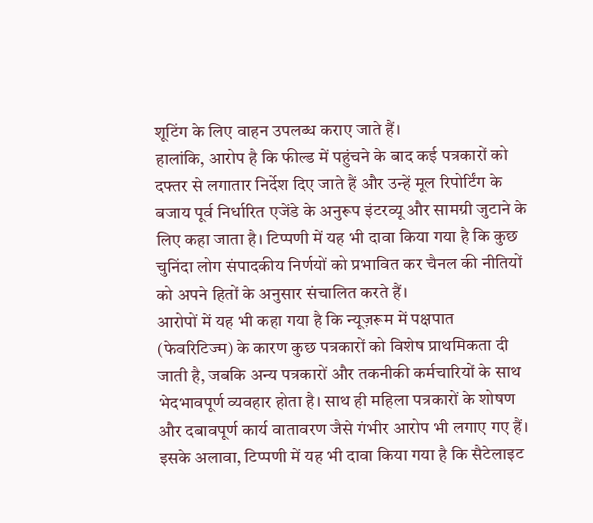शूटिंग के लिए वाहन उपलब्ध कराए जाते हैं।
हालांकि, आरोप है कि फील्ड में पहुंचने के बाद कई पत्रकारों को दफ्तर से लगातार निर्देश दिए जाते हैं और उन्हें मूल रिपोर्टिंग के बजाय पूर्व निर्धारित एजेंडे के अनुरूप इंटरव्यू और सामग्री जुटाने के लिए कहा जाता है। टिप्पणी में यह भी दावा किया गया है कि कुछ चुनिंदा लोग संपादकीय निर्णयों को प्रभावित कर चैनल की नीतियों को अपने हितों के अनुसार संचालित करते हैं।
आरोपों में यह भी कहा गया है कि न्यूज़रूम में पक्षपात (फेवरिटिज्म) के कारण कुछ पत्रकारों को विशेष प्राथमिकता दी जाती है, जबकि अन्य पत्रकारों और तकनीकी कर्मचारियों के साथ भेदभावपूर्ण व्यवहार होता है। साथ ही महिला पत्रकारों के शोषण और दबावपूर्ण कार्य वातावरण जैसे गंभीर आरोप भी लगाए गए हैं।
इसके अलावा, टिप्पणी में यह भी दावा किया गया है कि सैटेलाइट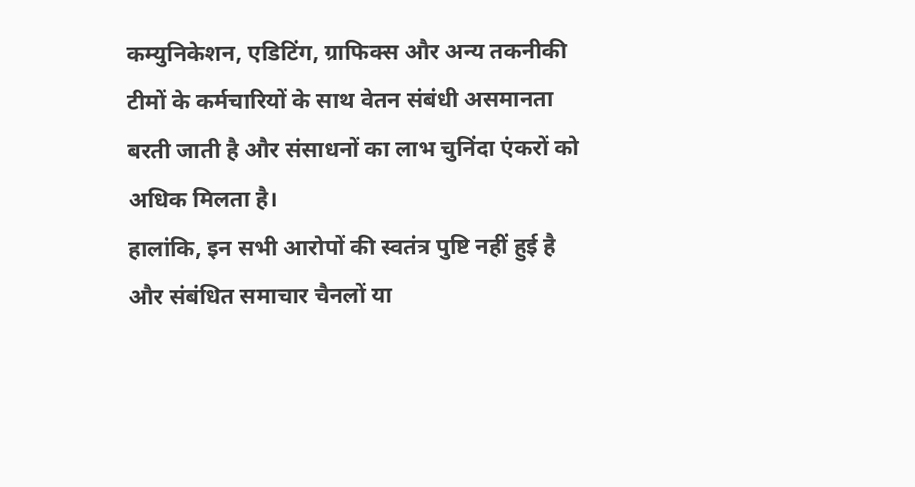कम्युनिकेशन, एडिटिंग, ग्राफिक्स और अन्य तकनीकी टीमों के कर्मचारियों के साथ वेतन संबंधी असमानता बरती जाती है और संसाधनों का लाभ चुनिंदा एंकरों को अधिक मिलता है।
हालांकि, इन सभी आरोपों की स्वतंत्र पुष्टि नहीं हुई है और संबंधित समाचार चैनलों या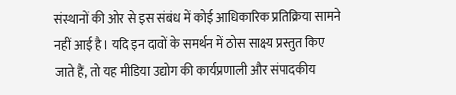संस्थानों की ओर से इस संबंध में कोई आधिकारिक प्रतिक्रिया सामने नहीं आई है। यदि इन दावों के समर्थन में ठोस साक्ष्य प्रस्तुत किए जाते हैं, तो यह मीडिया उद्योग की कार्यप्रणाली और संपादकीय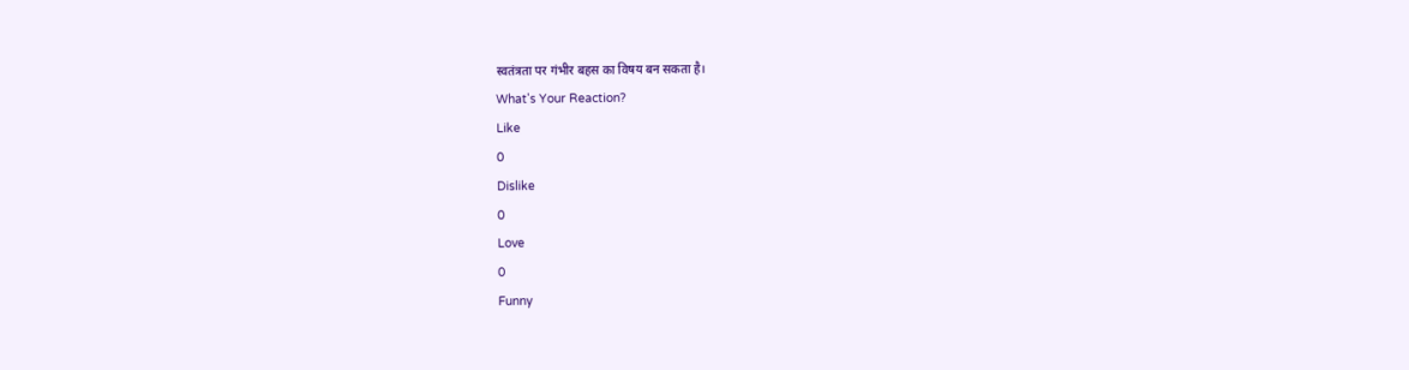स्वतंत्रता पर गंभीर बहस का विषय बन सकता है।
What's Your Reaction?
Like
0
Dislike
0
Love
0
Funny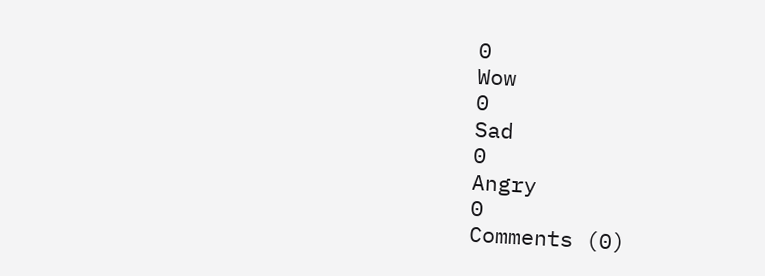0
Wow
0
Sad
0
Angry
0
Comments (0)